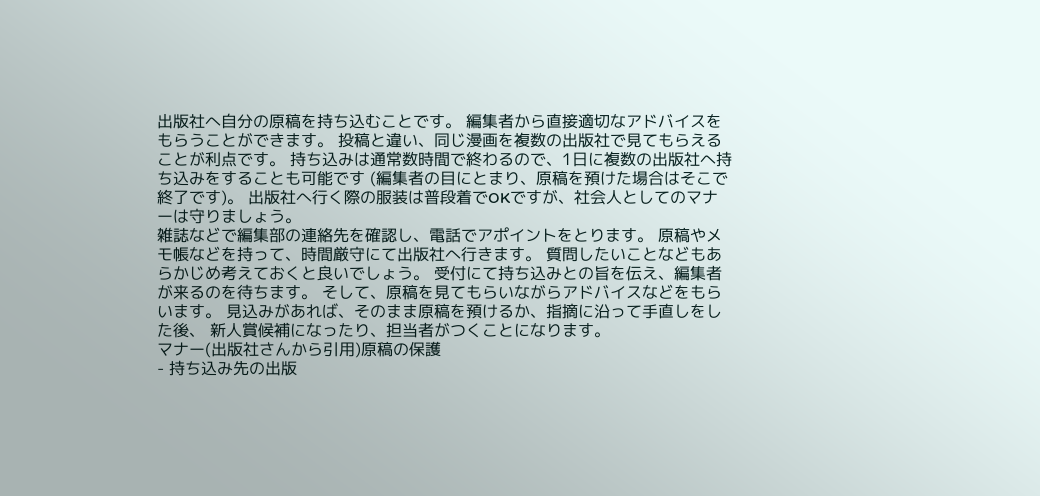出版社へ自分の原稿を持ち込むことです。 編集者から直接適切なアドバイスをもらうことができます。 投稿と違い、同じ漫画を複数の出版社で見てもらえることが利点です。 持ち込みは通常数時間で終わるので、1日に複数の出版社へ持ち込みをすることも可能です (編集者の目にとまり、原稿を預けた場合はそこで終了です)。 出版社へ行く際の服装は普段着でOKですが、社会人としてのマナーは守りましょう。
雑誌などで編集部の連絡先を確認し、電話でアポイントをとります。 原稿やメモ帳などを持って、時間厳守にて出版社へ行きます。 質問したいことなどもあらかじめ考えておくと良いでしょう。 受付にて持ち込みとの旨を伝え、編集者が来るのを待ちます。 そして、原稿を見てもらいながらアドバイスなどをもらいます。 見込みがあれば、そのまま原稿を預けるか、指摘に沿って手直しをした後、 新人賞候補になったり、担当者がつくことになります。
マナー(出版社さんから引用)原稿の保護
- 持ち込み先の出版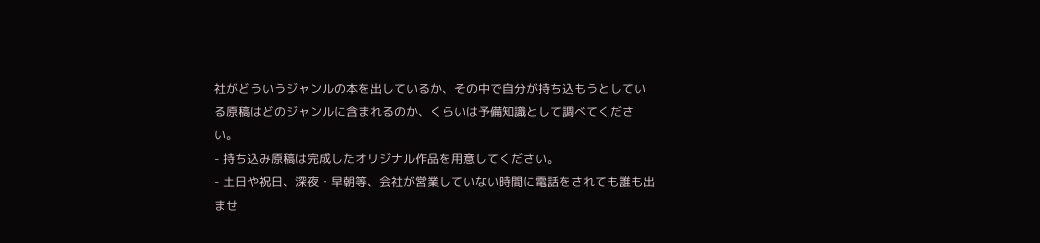社がどういうジャンルの本を出しているか、その中で自分が持ち込もうとしている原稿はどのジャンルに含まれるのか、くらいは予備知識として調べてください。
- 持ち込み原稿は完成したオリジナル作品を用意してください。
- 土日や祝日、深夜・早朝等、会社が営業していない時間に電話をされても誰も出ませ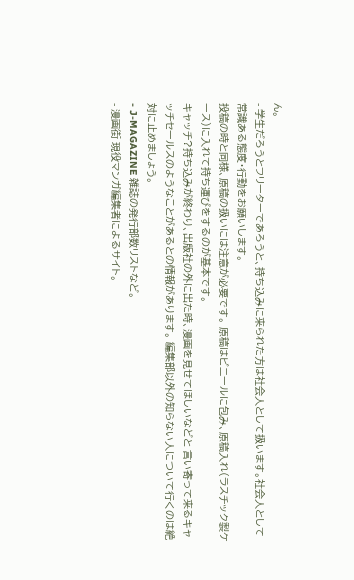ん。
- 学生だろうとフリーターであろうと、持ち込みに来られた方は社会人として扱います。社会人として常識ある態度・行動をお願いします。
投稿の時と同様、原稿の扱いには注意が必要です。 原稿はビニールに包み、原稿入れ(ラスチック製ケース)に入れて持ち運びをするのが基本です。
キャッチ?持ち込みが終わり、出版社の外に出た時、漫画を見せてほしいなどと 言い寄って来るキャッチセールスのようなことがあるとの情報があります。 編集部以外の知らない人について行くのは絶対に止めましょう。
- J-MAGAZINE 雑誌の発行部数リストなど。
- 漫画街 現役マンガ編集者によるサイト。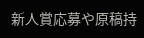新人賞応募や原稿持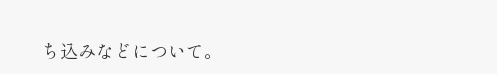ち込みなどについて。